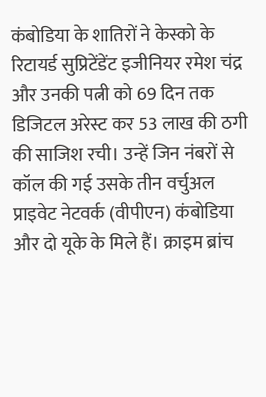कंबोडिया के शातिरों ने केस्को के रिटायर्ड सुप्रिटेंडेंट इजीनियर रमेश चंद्र और उनकी पत्नी को 69 दिन तक डिजिटल अरेस्ट कर 53 लाख की ठगी की साजिश रची। उन्हें जिन नंबरों से कॉल की गई उसके तीन वर्चुअल प्राइवेट नेटवर्क (वीपीएन) कंबोडिया और दो यूके के मिले हैं। क्राइम ब्रांच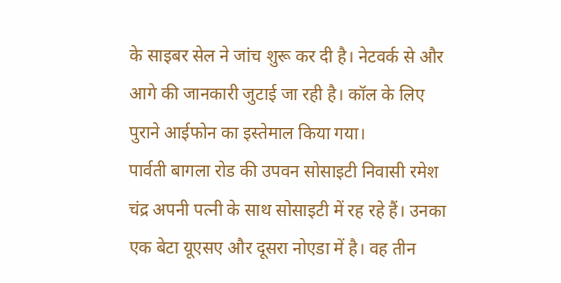के साइबर सेल ने जांच शुरू कर दी है। नेटवर्क से और आगे की जानकारी जुटाई जा रही है। कॉल के लिए पुराने आईफोन का इस्तेमाल किया गया।
पार्वती बागला रोड की उपवन सोसाइटी निवासी रमेश चंद्र अपनी पत्नी के साथ सोसाइटी में रह रहे हैं। उनका एक बेटा यूएसए और दूसरा नोएडा में है। वह तीन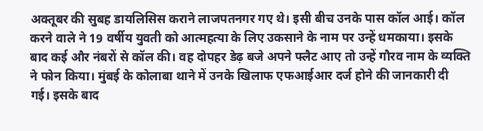अक्तूबर की सुबह डायलिसिस कराने लाजपतनगर गए थे। इसी बीच उनके पास कॉल आई। कॉल करने वाले ने 19 वर्षीय युवती को आत्महत्या के लिए उकसाने के नाम पर उन्हें धमकाया। इसके बाद कई और नंबरों से कॉल की। वह दोपहर डेढ़ बजे अपने फ्लैट आए तो उन्हें गौरव नाम के व्यक्ति ने फोन किया। मुंबई के कोलाबा थाने में उनके खिलाफ एफआईआर दर्ज होने की जानकारी दी गई। इसके बाद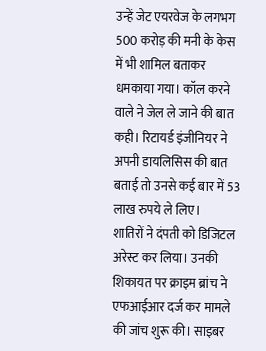उन्हें जेट एयरवेज के लगभग 500 करोड़ की मनी के केस में भी शामिल बताकर धमकाया गया। कॉल करने वाले ने जेल ले जाने की बात कही। रिटायर्ड इंजीनियर ने अपनी डायलिसिस की बात बताई तो उनसे कई बार में 53 लाख रुपये ले लिए।
शातिरों ने दंपती को डिजिटल अरेस्ट कर लिया। उनकी शिकायत पर क्राइम ब्रांच ने एफआईआर दर्ज कर मामले की जांच शुरू की। साइबर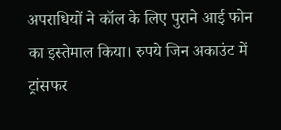अपराधियों ने कॉल के लिए पुराने आई फोन का इस्तेमाल किया। रुपये जिन अकाउंट में ट्रांसफर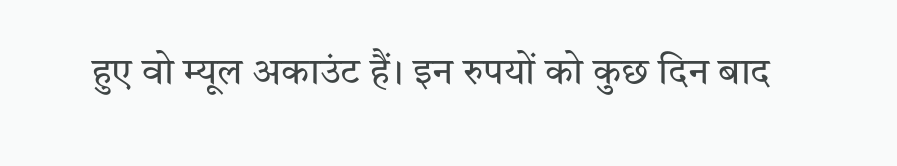हुए वो म्यूल अकाउंट हैं। इन रुपयों को कुछ दिन बाद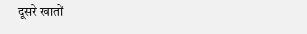दूसरे खातों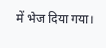में भेज दिया गया।